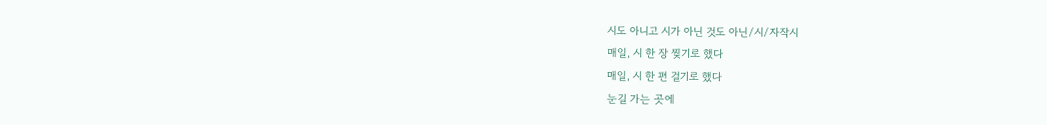시도 아니고 시가 아닌 것도 아닌/시/자작시
매일, 시 한 장 찢기로 했다
매일, 시 한 편 걸기로 했다
눈길 가는 곳에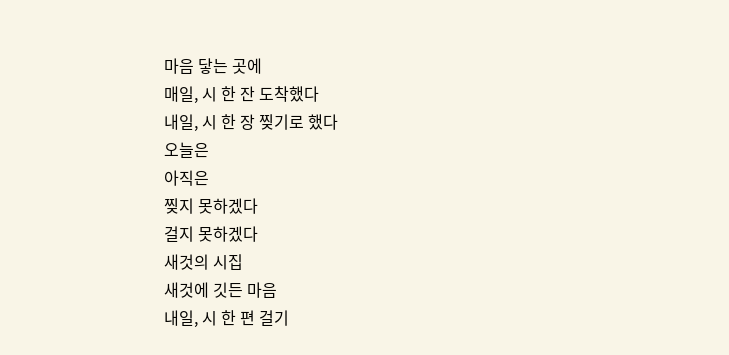마음 닿는 곳에
매일, 시 한 잔 도착했다
내일, 시 한 장 찢기로 했다
오늘은
아직은
찢지 못하겠다
걸지 못하겠다
새것의 시집
새것에 깃든 마음
내일, 시 한 편 걸기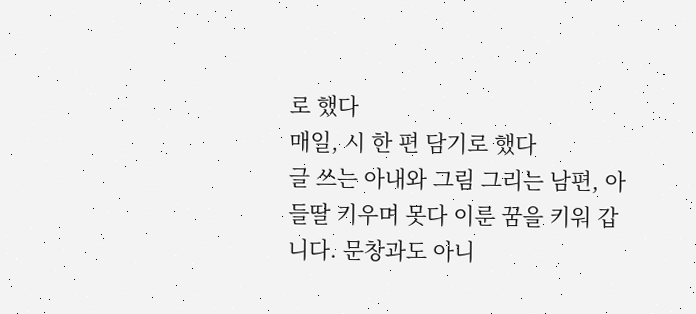로 했다
매일, 시 한 편 담기로 했다
글 쓰는 아내와 그림 그리는 남편, 아들딸 키우며 못다 이룬 꿈을 키워 갑니다. 문창과도 아니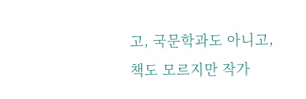고, 국문학과도 아니고, 책도 모르지만 작가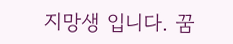지망생 입니다. 꿈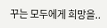꾸는 모두에게 희망을..